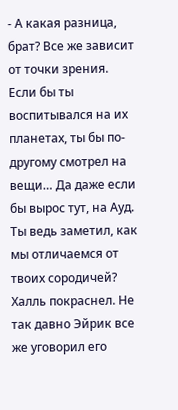- А какая разница, брат? Все же зависит от точки зрения. Если бы ты воспитывался на их планетах, ты бы по-другому смотрел на вещи… Да даже если бы вырос тут, на Ауд. Ты ведь заметил, как мы отличаемся от твоих сородичей?
Халль покраснел. Не так давно Эйрик все же уговорил его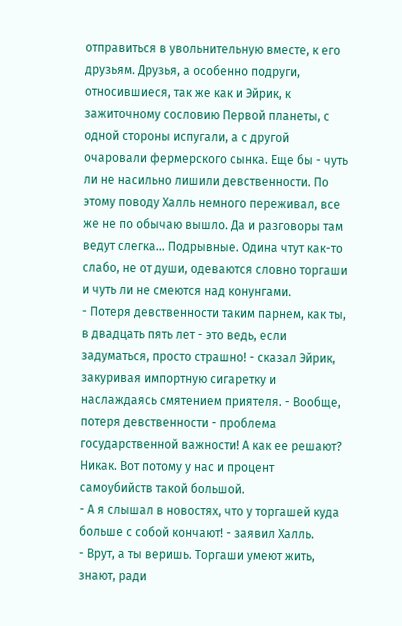отправиться в увольнительную вместе, к его друзьям. Друзья, а особенно подруги, относившиеся, так же как и Эйрик, к зажиточному сословию Первой планеты, с одной стороны испугали, а с другой очаровали фермерского сынка. Еще бы - чуть ли не насильно лишили девственности. По этому поводу Халль немного переживал, все же не по обычаю вышло. Да и разговоры там ведут слегка… Подрывные. Одина чтут как-то слабо, не от души, одеваются словно торгаши и чуть ли не смеются над конунгами.
- Потеря девственности таким парнем, как ты, в двадцать пять лет - это ведь, если задуматься, просто страшно! - сказал Эйрик, закуривая импортную сигаретку и наслаждаясь смятением приятеля. - Вообще, потеря девственности - проблема государственной важности! А как ее решают? Никак. Вот потому у нас и процент самоубийств такой большой.
- А я слышал в новостях, что у торгашей куда больше с собой кончают! - заявил Халль.
- Врут, а ты веришь. Торгаши умеют жить, знают, ради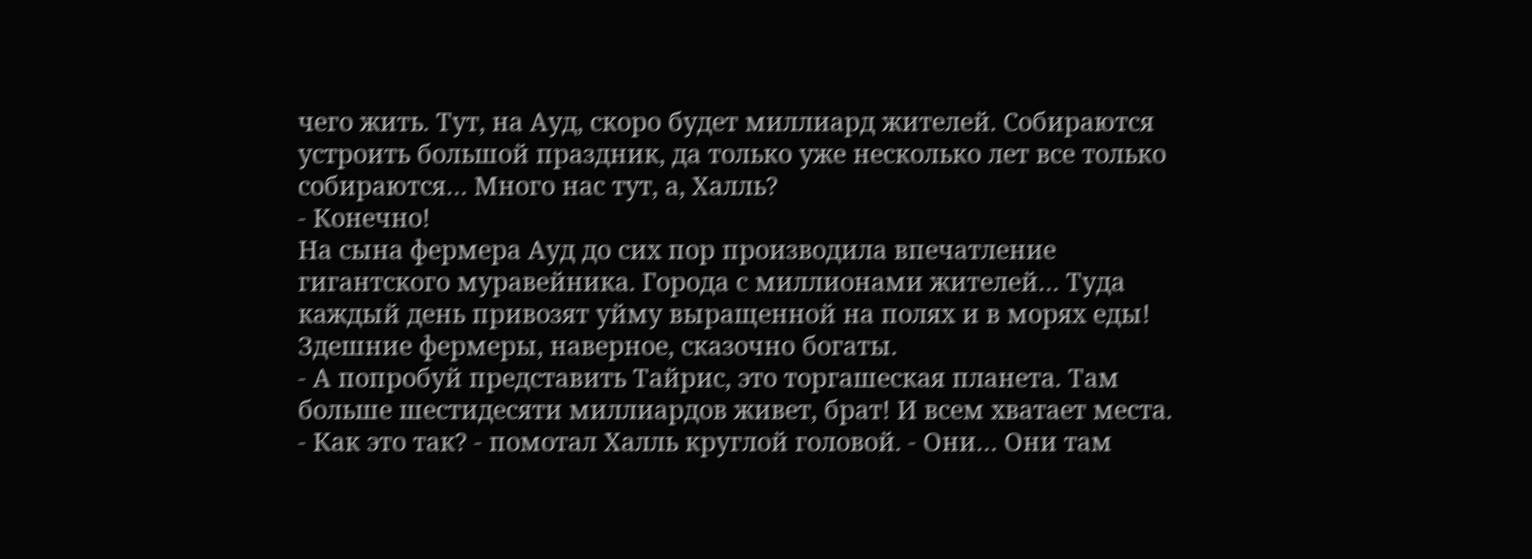чего жить. Тут, на Ауд, скоро будет миллиард жителей. Собираются устроить большой праздник, да только уже несколько лет все только собираются… Много нас тут, а, Халль?
- Конечно!
На сына фермера Ауд до сих пор производила впечатление гигантского муравейника. Города с миллионами жителей… Туда каждый день привозят уйму выращенной на полях и в морях еды! Здешние фермеры, наверное, сказочно богаты.
- А попробуй представить Тайрис, это торгашеская планета. Там больше шестидесяти миллиардов живет, брат! И всем хватает места.
- Как это так? - помотал Халль круглой головой. - Они… Они там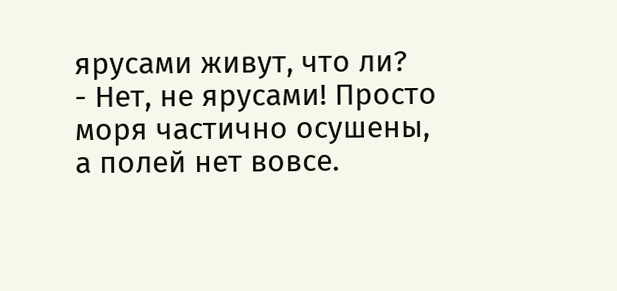ярусами живут, что ли?
- Нет, не ярусами! Просто моря частично осушены, а полей нет вовсе.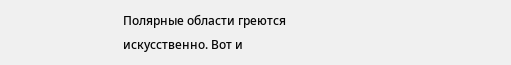Полярные области греются искусственно. Вот и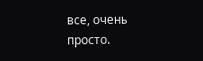все, очень просто.